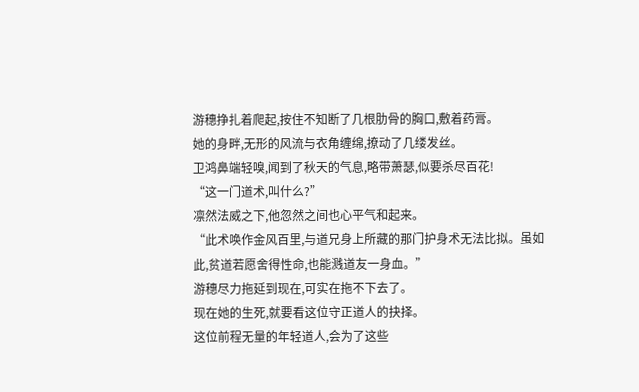游穗挣扎着爬起,按住不知断了几根肋骨的胸口,敷着药膏。
她的身畔,无形的风流与衣角缠绵,撩动了几缕发丝。
卫鸿鼻端轻嗅,闻到了秋天的气息,略带萧瑟,似要杀尽百花!
“这一门道术,叫什么?”
凛然法威之下,他忽然之间也心平气和起来。
“此术唤作金风百里,与道兄身上所藏的那门护身术无法比拟。虽如此,贫道若愿舍得性命,也能溅道友一身血。”
游穗尽力拖延到现在,可实在拖不下去了。
现在她的生死,就要看这位守正道人的抉择。
这位前程无量的年轻道人,会为了这些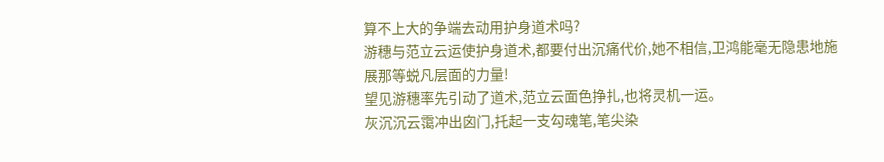算不上大的争端去动用护身道术吗?
游穗与范立云运使护身道术,都要付出沉痛代价,她不相信,卫鸿能毫无隐患地施展那等蜕凡层面的力量!
望见游穗率先引动了道术,范立云面色挣扎,也将灵机一运。
灰沉沉云霭冲出囟门,托起一支勾魂笔,笔尖染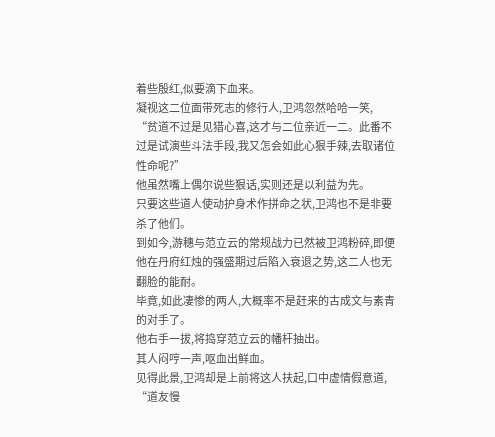着些殷红,似要滴下血来。
凝视这二位面带死志的修行人,卫鸿忽然哈哈一笑,
“贫道不过是见猎心喜,这才与二位亲近一二。此番不过是试演些斗法手段,我又怎会如此心狠手辣,去取诸位性命呢?”
他虽然嘴上偶尔说些狠话,实则还是以利益为先。
只要这些道人使动护身术作拼命之状,卫鸿也不是非要杀了他们。
到如今,游穗与范立云的常规战力已然被卫鸿粉碎,即便他在丹府红烛的强盛期过后陷入衰退之势,这二人也无翻脸的能耐。
毕竟,如此凄惨的两人,大概率不是赶来的古成文与素青的对手了。
他右手一拔,将捣穿范立云的幡杆抽出。
其人闷哼一声,呕血出鲜血。
见得此景,卫鸿却是上前将这人扶起,口中虚情假意道,
“道友慢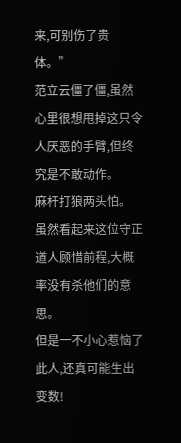来,可别伤了贵体。”
范立云僵了僵,虽然心里很想甩掉这只令人厌恶的手臂,但终究是不敢动作。
麻杆打狼两头怕。
虽然看起来这位守正道人顾惜前程,大概率没有杀他们的意思。
但是一不小心惹恼了此人,还真可能生出变数!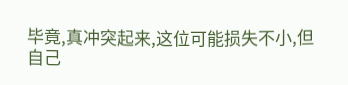毕竟,真冲突起来,这位可能损失不小,但自己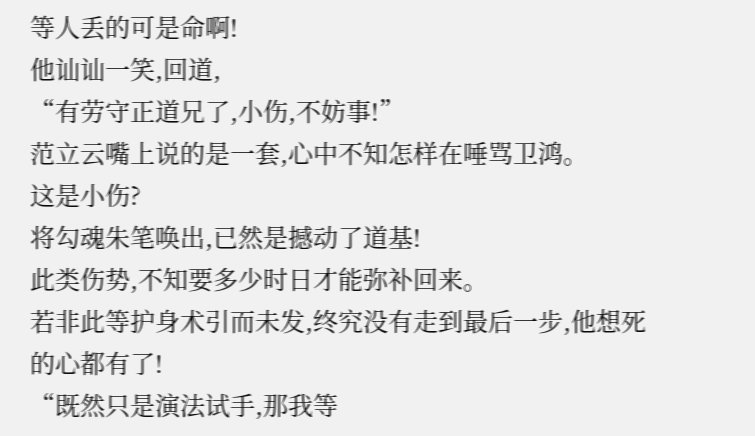等人丢的可是命啊!
他讪讪一笑,回道,
“有劳守正道兄了,小伤,不妨事!”
范立云嘴上说的是一套,心中不知怎样在唾骂卫鸿。
这是小伤?
将勾魂朱笔唤出,已然是撼动了道基!
此类伤势,不知要多少时日才能弥补回来。
若非此等护身术引而未发,终究没有走到最后一步,他想死的心都有了!
“既然只是演法试手,那我等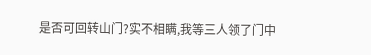是否可回转山门?实不相瞒,我等三人领了门中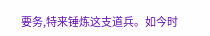要务,特来锤炼这支道兵。如今时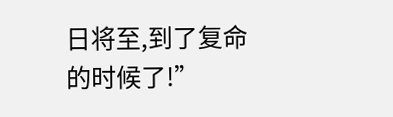日将至,到了复命的时候了!”